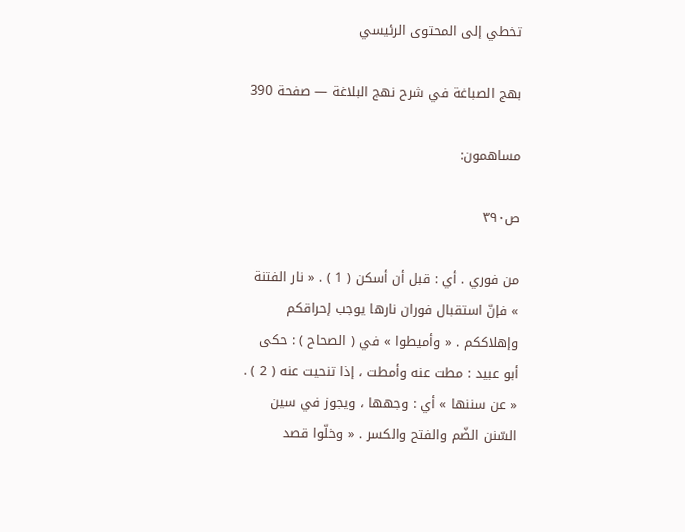تخطي إلى المحتوى الرئيسي

بهج الصباغة في شرح نهج البلاغة — صفحة 390

مساهمون:

ص٣٩٠

من فوري . أي : قبل أن أسكن ( 1 ) . « نار الفتنة » فإنّ استقبال فوران نارها يوجب إحراقكم وإهلاككم . « وأميطوا » في ( الصحاح ) : حكى أبو عبيد : مطت عنه وأمطت ، إذا تنحيت عنه ( 2 ) . « عن سننها » أي : وجهها ، ويجوز في سين السّنن الضّم والفتح والكسر . « وخلّوا قصد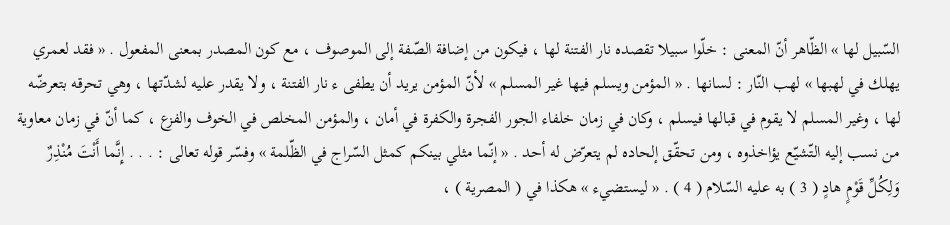السّبيل لها » الظّاهر أنّ المعنى : خلّوا سبيلا تقصده نار الفتنة لها ، فيكون من إضافة الصّفة إلى الموصوف ، مع كون المصدر بمعنى المفعول . « فقد لعمري يهلك في لهبها » لهب النّار : لسانها . « المؤمن ويسلم فيها غير المسلم » لأنّ المؤمن يريد أن يطفى ء نار الفتنة ، ولا يقدر عليه لشدّتها ، وهي تحرقه بتعرضّه لها ، وغير المسلم لا يقوم في قبالها فيسلم ، وكان في زمان خلفاء الجور الفجرة والكفرة في أمان ، والمؤمن المخلص في الخوف والفزع ، كما أنّ في زمان معاوية من نسب إليه التّشيّع يؤاخذوه ، ومن تحقّق إلحاده لم يتعرّض له أحد . « إنّما مثلي بينكم كمثل السّراج في الظّلمة » وفسّر قوله تعالى : . . . إِنَّما أَنْتَ مُنْذِرٌ وَلِكُلِّ قَوْمٍ هادٍ ( 3 ) به عليه السّلام ( 4 ) . « ليستضيء » هكذا في ( المصرية ) ،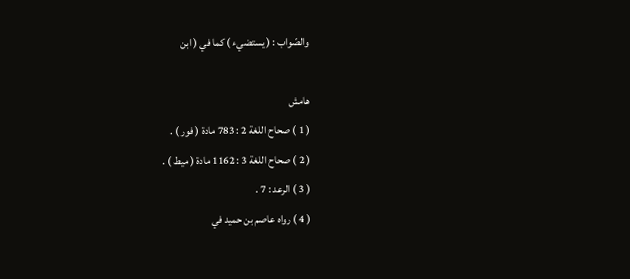والصّواب : ( يستضيء ) كما في ( ابن

هامش
( 1 ) صحاح اللغة 2 : 783 مادة ( فور ) .
( 2 ) صحاح اللغة 3 : 1162 مادة ( ميط ) .
( 3 ) الرعد : 7 .
( 4 ) رواه عاصم بن حميد في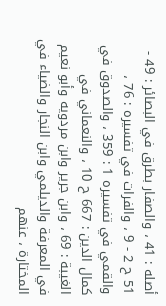أصله : 41 ، والصفار بطرق في البصائر : 49 - 51 ح 2 - 9 ، والفرات في تفسيره : 76 ، والقمي في تفسيره 1 : 359 ، والصدوق في كمال الدين : 667 ح 10 ، والنعماني في الغيبة : 69 ، وابن جرير وابن مردويه وأبو نعيم في المعرفة والديلمي وابن النجار والضياء في المختارة ، عنهم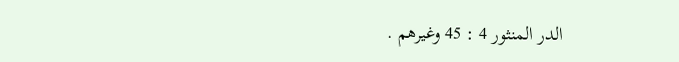الدر المنثور 4 : 45 وغيرهم .